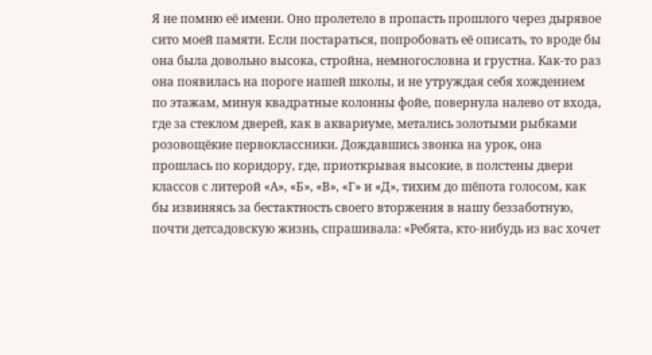Я не помню её имени. Оно пролетело в пропасть прошлого через дырявое сито моей памяти. Если постараться, попробовать её описать, то вроде бы она была довольно высока, стройна, немногословна и грустна. Как-то раз она появилась на пороге нашей школы, и не утруждая себя хождением по этажам, минуя квадратные колонны фойе, повернула налево от входа, где за стеклом дверей, как в аквариуме, метались золотыми рыбками розовощёкие первоклассники. Дождавшись звонка на урок, она прошлась по коридору, где, приоткрывая высокие, в полстены двери классов с литерой «А», «Б», «В», «Г» и «Д», тихим до шёпота голосом, как бы извиняясь за бестактность своего вторжения в нашу беззаботную, почти детсадовскую жизнь, спрашивала: «Ребята, кто-нибудь из вас хочет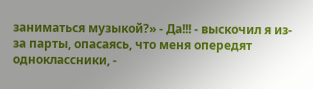заниматься музыкой?» - Да!!! - выскочил я из-за парты, опасаясь, что меня опередят одноклассники, -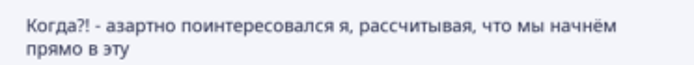Когда?! - азартно поинтересовался я, рассчитывая, что мы начнём прямо в эту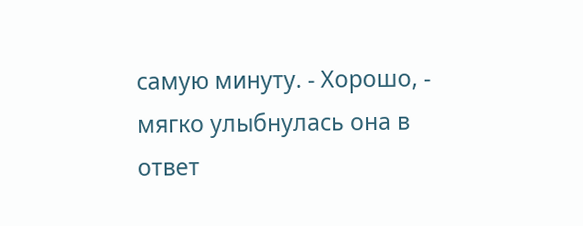самую минуту. - Хорошо, - мягко улыбнулась она в ответ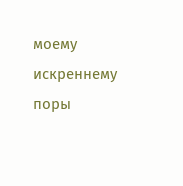моему искреннему поры